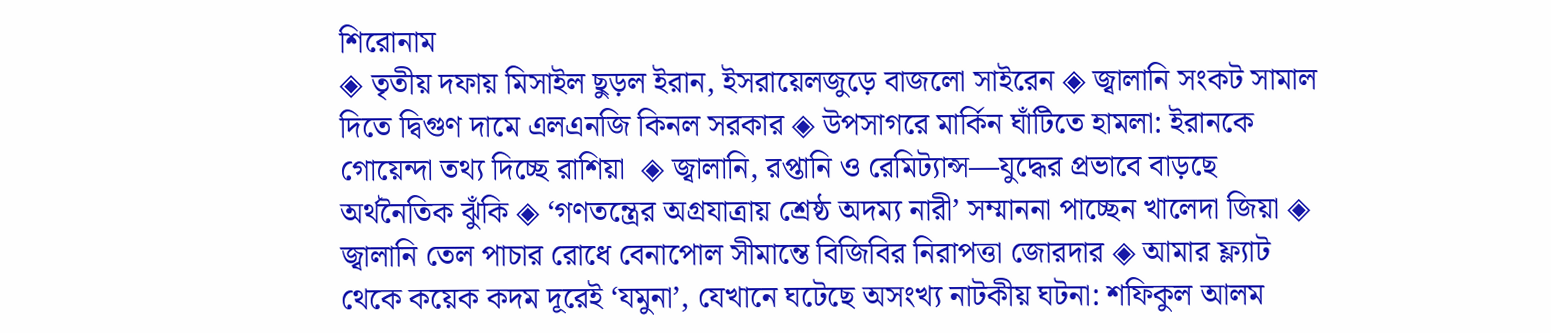শিরোনাম
◈ তৃতীয় দফায় মিসাইল ছুড়ল ইরান, ইসরায়েলজুড়ে বাজলো সাইরেন ◈ জ্বালানি সংকট সামাল দিতে দ্বিগুণ দামে এলএনজি কিনল সরকার ◈ উপসাগরে মার্কিন ঘাঁটিতে হামলা: ইরানকে গোয়েন্দা তথ্য দিচ্ছে রাশিয়া  ◈ জ্বালানি, রপ্তানি ও রেমিট্যান্স—যুদ্ধের প্রভাবে বাড়ছে অর্থনৈতিক ঝুঁকি ◈ ‘গণতন্ত্রের অগ্রযাত্রায় শ্রেষ্ঠ অদম্য নারী’ সম্মাননা পাচ্ছেন খালেদা জিয়া ◈ জ্বালানি তেল পাচার রোধে বেনাপোল সীমান্তে বিজিবির নিরাপত্তা জোরদার ◈ আমার ফ্ল্যাট থেকে কয়েক কদম দূরেই ‘যমুনা’, যেখানে ঘটেছে অসংখ্য নাটকীয় ঘটনা: শফিকুল আলম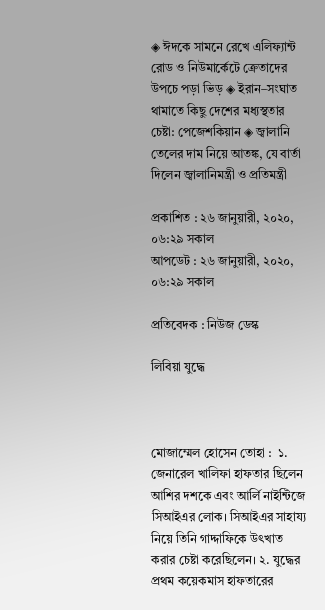◈ ঈদকে সামনে রেখে এলিফ্যান্ট রোড ও নিউমার্কেটে ক্রেতাদের উপচে পড়া ভিড় ◈ ইরান–সংঘাত থামাতে কিছু দেশের মধ্যস্থতার চেষ্টা: পেজেশকিয়ান ◈ জ্বালানি তেলের দাম নিয়ে আতঙ্ক, যে বার্তা দিলেন জ্বালানিমন্ত্রী ও প্রতিমন্ত্রী

প্রকাশিত : ২৬ জানুয়ারী, ২০২০, ০৬:২৯ সকাল
আপডেট : ২৬ জানুয়ারী, ২০২০, ০৬:২৯ সকাল

প্রতিবেদক : নিউজ ডেস্ক

লিবিয়া যুদ্ধে



মোজাম্মেল হোসেন তোহা :  ১. জেনারেল খালিফা হাফতার ছিলেন আশির দশকে এবং আর্লি নাইন্টিজে সিআইএর লোক। সিআইএর সাহায্য নিয়ে তিনি গাদ্দাফিকে উৎখাত করার চেষ্টা করেছিলেন। ২. যুদ্ধের প্রথম কয়েকমাস হাফতারের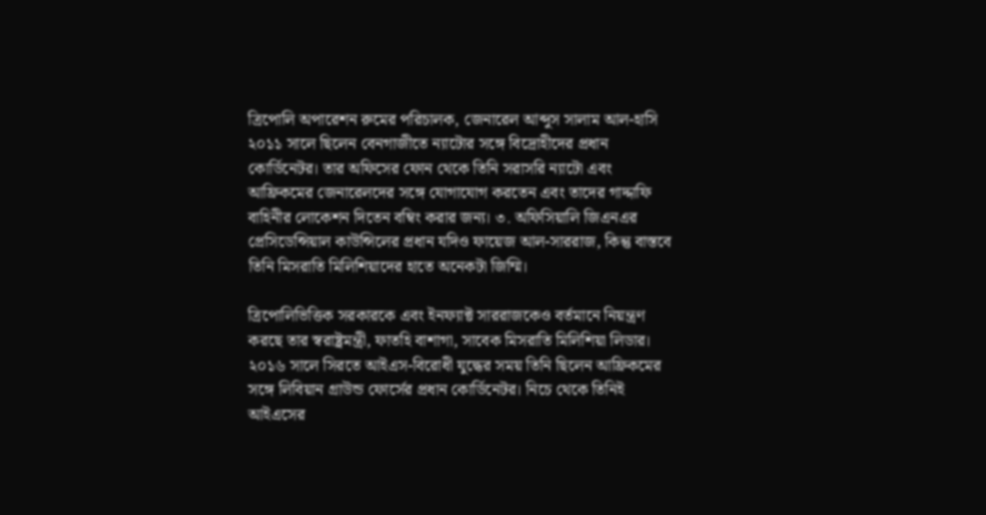ত্রিপোলি অপারেশন রুমের পরিচালক, জেনারেল আব্দুস সালাম আল-হাসি ২০১১ সালে ছিলেন বেনগাজীতে ন্যাটোর সঙ্গে বিদ্রোহীদের প্রধান কোর্ডিনেটর। তার অফিসের ফোন থেকে তিনি সরাসরি ন্যাটো এবং আফ্রিকমের জেনারেলদের সঙ্গে যোগাযোগ করতেন এবং তাদের গাদ্দাফি বাহিনীর লোকেশন দিতেন বম্বিং করার জন্য। ৩. অফিসিয়ালি জিএনএর প্রেসিডেন্সিয়াল কাউন্সিলের প্রধান যদিও ফায়েজ আল-সাররাজ, কিন্তু বাস্তবে তিনি মিসরাতি মিলিশিয়াদের হাতে অনেকটা জিম্মি।

ত্রিপোলিভিত্তিক সরকারকে এবং ইনফ্যাক্ট সাররাজকেও বর্তমানে নিয়ন্ত্রণ করছে তার স্বরাষ্ট্রমন্ত্রী, ফাতহি বাশাগা, সাবেক মিসরাতি মিলিশিয়া লিডার। ২০১৬ সালে সিরতে আইএস-বিরোধী যুদ্ধের সময় তিনি ছিলেন আফ্রিকমের সঙ্গে লিবিয়ান গ্রাউন্ড ফোর্সের প্রধান কোর্ডিনেটর। নিচে থেকে তিনিই আইএসের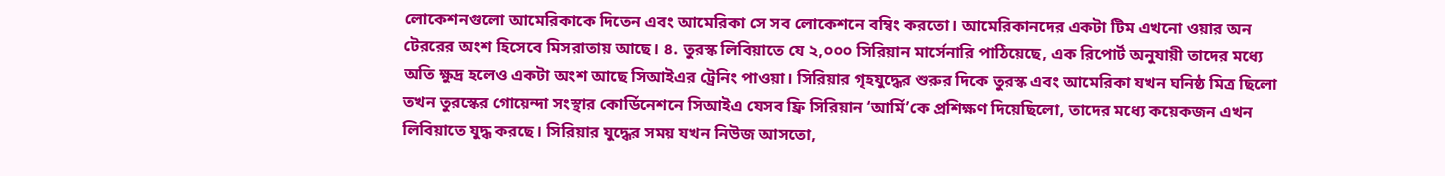লোকেশনগুলো আমেরিকাকে দিতেন এবং আমেরিকা সে সব লোকেশনে বম্বিং করতো। আমেরিকানদের একটা টিম এখনো ওয়ার অন টেররের অংশ হিসেবে মিসরাতায় আছে। ৪. তুরস্ক লিবিয়াতে যে ২,০০০ সিরিয়ান মার্সেনারি পাঠিয়েছে, এক রিপোর্ট অনুযায়ী তাদের মধ্যে অতি ক্ষুদ্র হলেও একটা অংশ আছে সিআইএর ট্রেনিং পাওয়া। সিরিয়ার গৃহযুদ্ধের শুরুর দিকে তুরস্ক এবং আমেরিকা যখন ঘনিষ্ঠ মিত্র ছিলো তখন তুরস্কের গোয়েন্দা সংস্থার কোর্ডিনেশনে সিআইএ যেসব ফ্রি সিরিয়ান ‘আর্মি’কে প্রশিক্ষণ দিয়েছিলো, তাদের মধ্যে কয়েকজন এখন লিবিয়াতে যুদ্ধ করছে। সিরিয়ার যুদ্ধের সময় যখন নিউজ আসতো,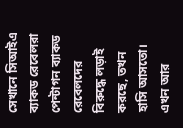সেখানে সিআইএ ব্যাকড রেবেলরা পেন্টাগন ব্যাকড রেবেলদের বিরুদ্ধে লড়াই করছে, তখন হাসি আসতো। এখন আর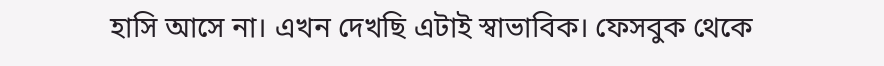হাসি আসে না। এখন দেখছি এটাই স্বাভাবিক। ফেসবুক থেকে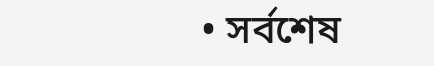• সর্বশেষ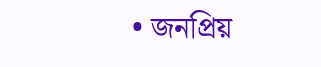• জনপ্রিয়